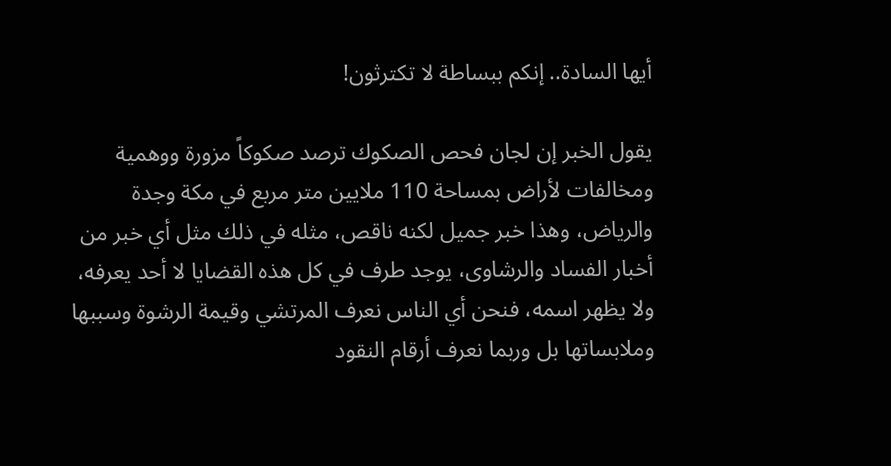أيها السادة.. إنكم ببساطة لا تكترثون!

يقول الخبر إن لجان فحص الصكوك ترصد صكوكاً مزورة ووهمية ومخالفات لأراض بمساحة 110 ملايين متر مربع في مكة وجدة والرياض، وهذا خبر جميل لكنه ناقص، مثله في ذلك مثل أي خبر من أخبار الفساد والرشاوى، يوجد طرف في كل هذه القضايا لا أحد يعرفه، ولا يظهر اسمه، فنحن أي الناس نعرف المرتشي وقيمة الرشوة وسببها وملابساتها بل وربما نعرف أرقام النقود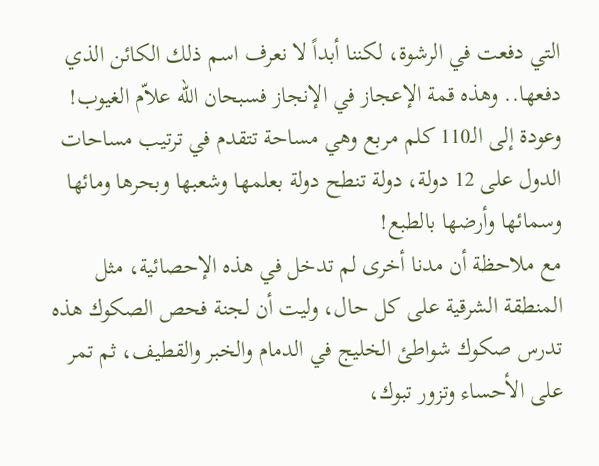التي دفعت في الرشوة، لكننا أبداً لا نعرف اسم ذلك الكائن الذي دفعها.. وهذه قمة الإعجاز في الإنجاز فسبحان الله علاّم الغيوب!
وعودة إلى الـ110 كلم مربع وهي مساحة تتقدم في ترتيب مساحات الدول على 12 دولة، دولة تنطح دولة بعلمها وشعبها وبحرها ومائها وسمائها وأرضها بالطبع!
مع ملاحظة أن مدنا أخرى لم تدخل في هذه الإحصائية، مثل المنطقة الشرقية على كل حال، وليت أن لجنة فحص الصكوك هذه تدرس صكوك شواطئ الخليج في الدمام والخبر والقطيف، ثم تمر على الأحساء وتزور تبوك،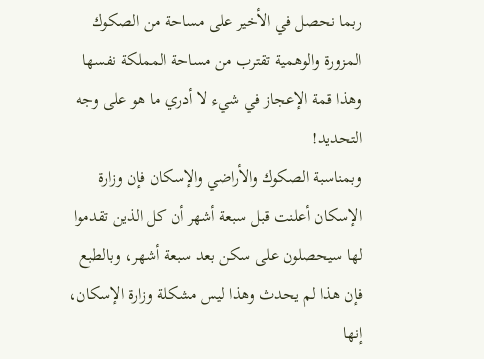ربما نحصل في الأخير على مساحة من الصكوك المزورة والوهمية تقترب من مساحة المملكة نفسها وهذا قمة الإعجاز في شيء لا أدري ما هو على وجه التحديد!
وبمناسبة الصكوك والأراضي والإسكان فإن وزارة الإسكان أعلنت قبل سبعة أشهر أن كل الذين تقدموا لها سيحصلون على سكن بعد سبعة أشهر، وبالطبع فإن هذا لم يحدث وهذا ليس مشكلة وزارة الإسكان، إنها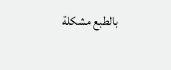بالطبع مشكلة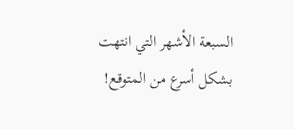السبعة الأشهر التي انتهت بشكل أسرع من المتوقع!